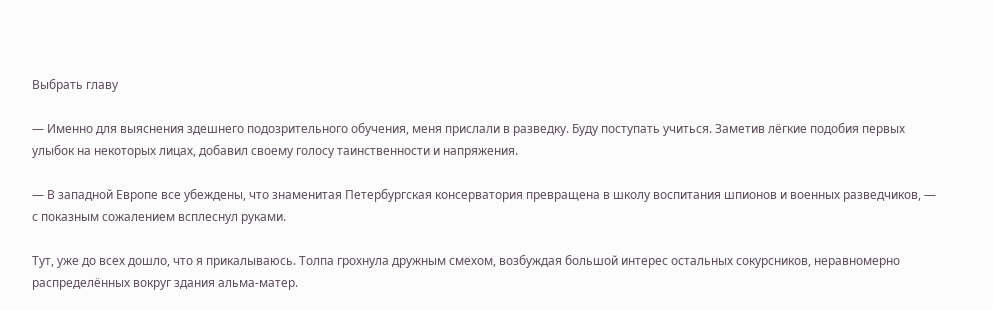Выбрать главу

— Именно для выяснения здешнего подозрительного обучения, меня прислали в разведку. Буду поступать учиться. Заметив лёгкие подобия первых улыбок на некоторых лицах, добавил своему голосу таинственности и напряжения.

— В западной Европе все убеждены, что знаменитая Петербургская консерватория превращена в школу воспитания шпионов и военных разведчиков, — с показным сожалением всплеснул руками.

Тут, уже до всех дошло, что я прикалываюсь. Толпа грохнула дружным смехом, возбуждая большой интерес остальных сокурсников, неравномерно распределённых вокруг здания альма-матер.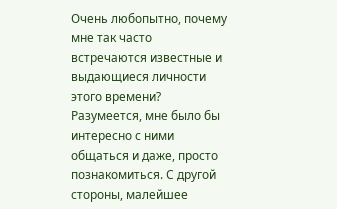Очень любопытно, почему мне так часто встречаются известные и выдающиеся личности этого времени? Разумеется, мне было бы интересно с ними общаться и даже, просто познакомиться. С другой стороны, малейшее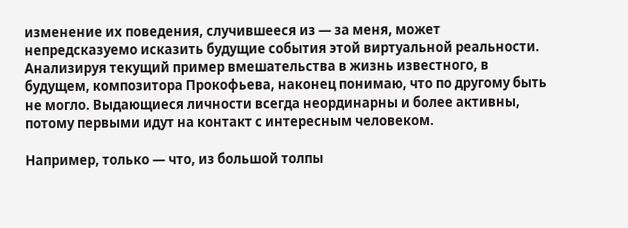изменение их поведения, случившееся из — за меня, может непредсказуемо исказить будущие события этой виртуальной реальности. Анализируя текущий пример вмешательства в жизнь известного, в будущем, композитора Прокофьева, наконец понимаю, что по другому быть не могло. Выдающиеся личности всегда неординарны и более активны, потому первыми идут на контакт с интересным человеком.

Например, только — что, из большой толпы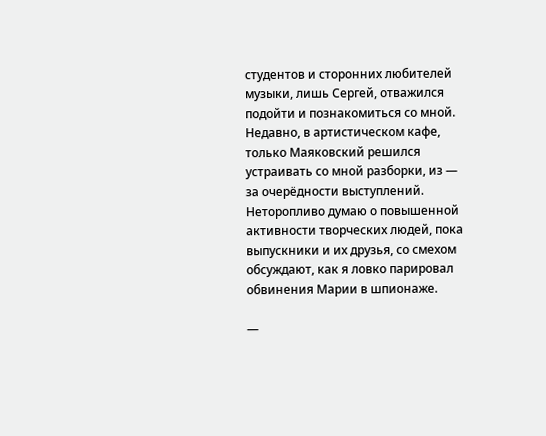студентов и сторонних любителей музыки, лишь Сергей, отважился подойти и познакомиться со мной. Недавно, в артистическом кафе, только Маяковский решился устраивать со мной разборки, из — за очерёдности выступлений. Неторопливо думаю о повышенной активности творческих людей, пока выпускники и их друзья, со смехом обсуждают, как я ловко парировал обвинения Марии в шпионаже.

—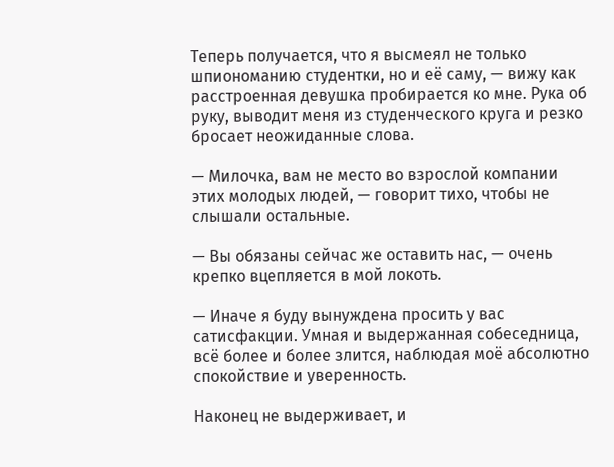Теперь получается, что я высмеял не только шпиономанию студентки, но и её саму, — вижу как расстроенная девушка пробирается ко мне. Рука об руку, выводит меня из студенческого круга и резко бросает неожиданные слова.

— Милочка, вам не место во взрослой компании этих молодых людей, — говорит тихо, чтобы не слышали остальные.

— Вы обязаны сейчас же оставить нас, — очень крепко вцепляется в мой локоть.

— Иначе я буду вынуждена просить у вас сатисфакции. Умная и выдержанная собеседница, всё более и более злится, наблюдая моё абсолютно спокойствие и уверенность.

Наконец не выдерживает, и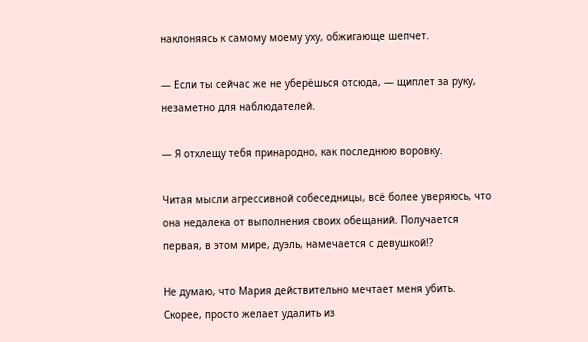наклоняясь к самому моему уху, обжигающе шепчет.

— Если ты сейчас же не уберёшься отсюда, — щиплет за руку, незаметно для наблюдателей.

— Я отхлещу тебя принародно, как последнюю воровку.

Читая мысли агрессивной собеседницы, всё более уверяюсь, что она недалека от выполнения своих обещаний. Получается первая, в этом мире, дуэль, намечается с девушкой!?

Не думаю, что Мария действительно мечтает меня убить. Скорее, просто желает удалить из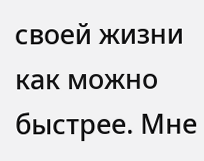своей жизни как можно быстрее. Мне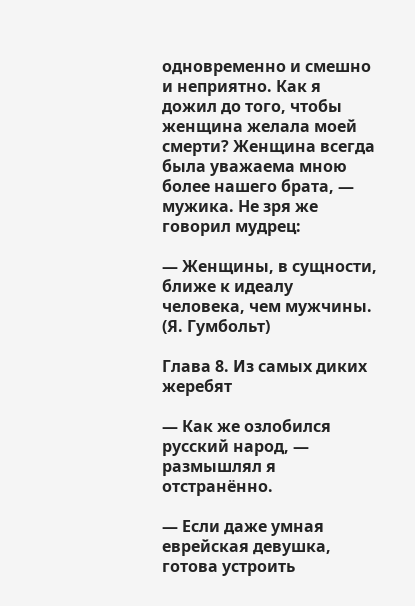одновременно и смешно и неприятно. Как я дожил до того, чтобы женщина желала моей смерти? Женщина всегда была уважаема мною более нашего брата, — мужика. Не зря же говорил мудрец:

— Женщины, в сущности, ближе к идеалу человека, чем мужчины. (Я. Гумбольт)

Глава 8. Из самых диких жеребят

— Как же озлобился русский народ, — размышлял я отстранённо.

— Если даже умная еврейская девушка, готова устроить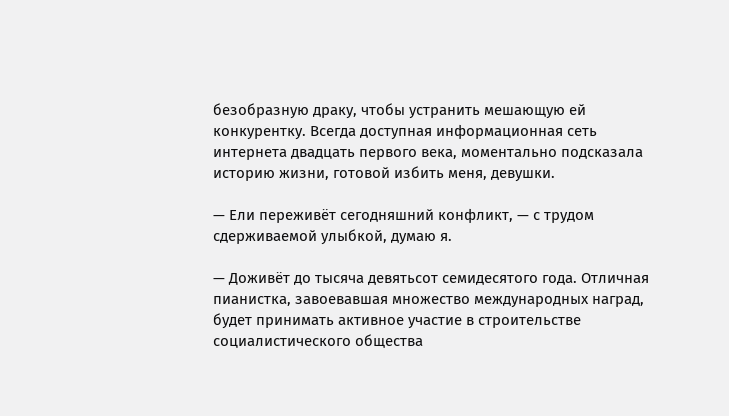безобразную драку, чтобы устранить мешающую ей конкурентку. Всегда доступная информационная сеть интернета двадцать первого века, моментально подсказала историю жизни, готовой избить меня, девушки.

— Ели переживёт сегодняшний конфликт, — с трудом сдерживаемой улыбкой, думаю я.

— Доживёт до тысяча девятьсот семидесятого года. Отличная пианистка, завоевавшая множество международных наград, будет принимать активное участие в строительстве социалистического общества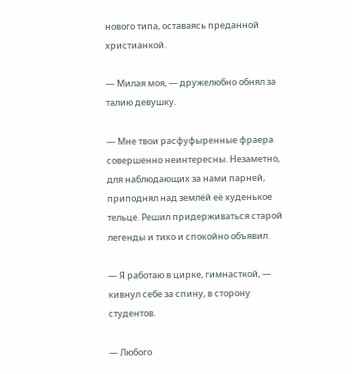нового типа, оставаясь преданной христианкой.

— Милая моя, — дружелюбно обнял за талию девушку.

— Мне твои расфуфыренные фраера совершенно неинтересны. Незаметно, для наблюдающих за нами парней, приподнял над землёй её худенькое тельце. Решил придерживаться старой легенды и тихо и спокойно объявил.

— Я работаю в цирке, гимнасткой, — кивнул себе за спину, в сторону студентов.

— Любого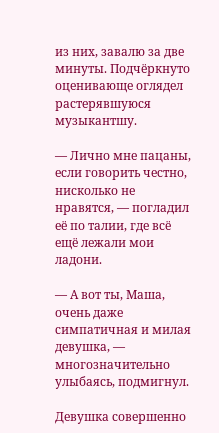из них, завалю за две минуты. Подчёркнуто оценивающе оглядел растерявшуюся музыкантшу.

— Лично мне пацаны, если говорить честно, нисколько не нравятся, — погладил её по талии, где всё ещё лежали мои ладони.

— А вот ты, Маша, очень даже симпатичная и милая девушка, — многозначительно улыбаясь, подмигнул.

Девушка совершенно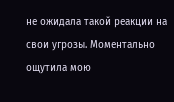не ожидала такой реакции на свои угрозы. Моментально ощутила мою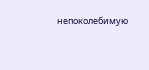непоколебимую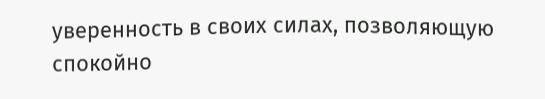уверенность в своих силах, позволяющую спокойно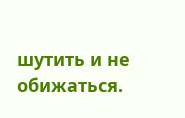шутить и не обижаться.